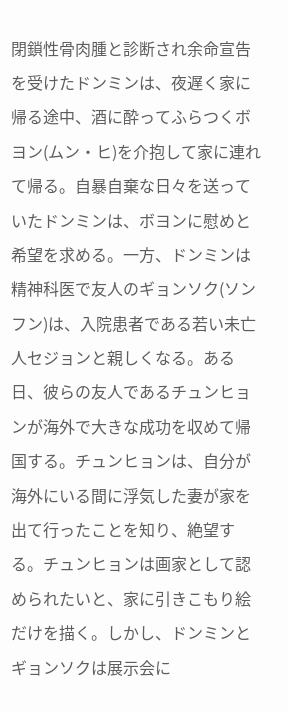閉鎖性骨肉腫と診断され余命宣告を受けたドンミンは、夜遅く家に帰る途中、酒に酔ってふらつくボヨン(ムン・ヒ)を介抱して家に連れて帰る。自暴自棄な日々を送っていたドンミンは、ボヨンに慰めと希望を求める。一方、ドンミンは精神科医で友人のギョンソク(ソンフン)は、入院患者である若い未亡人セジョンと親しくなる。ある日、彼らの友人であるチュンヒョンが海外で大きな成功を収めて帰国する。チュンヒョンは、自分が海外にいる間に浮気した妻が家を出て行ったことを知り、絶望する。チュンヒョンは画家として認められたいと、家に引きこもり絵だけを描く。しかし、ドンミンとギョンソクは展示会に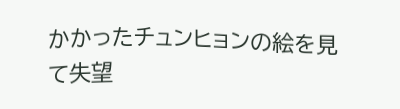かかったチュンヒョンの絵を見て失望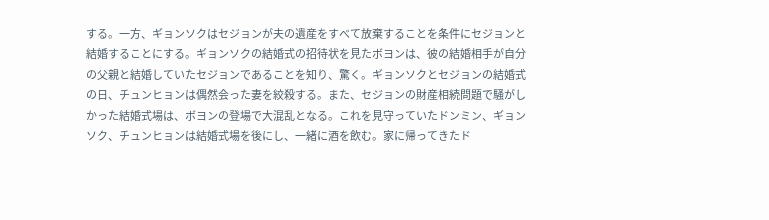する。一方、ギョンソクはセジョンが夫の遺産をすべて放棄することを条件にセジョンと結婚することにする。ギョンソクの結婚式の招待状を見たボヨンは、彼の結婚相手が自分の父親と結婚していたセジョンであることを知り、驚く。ギョンソクとセジョンの結婚式の日、チュンヒョンは偶然会った妻を絞殺する。また、セジョンの財産相続問題で騒がしかった結婚式場は、ボヨンの登場で大混乱となる。これを見守っていたドンミン、ギョンソク、チュンヒョンは結婚式場を後にし、一緒に酒を飲む。家に帰ってきたド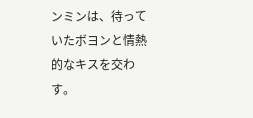ンミンは、待っていたボヨンと情熱的なキスを交わす。